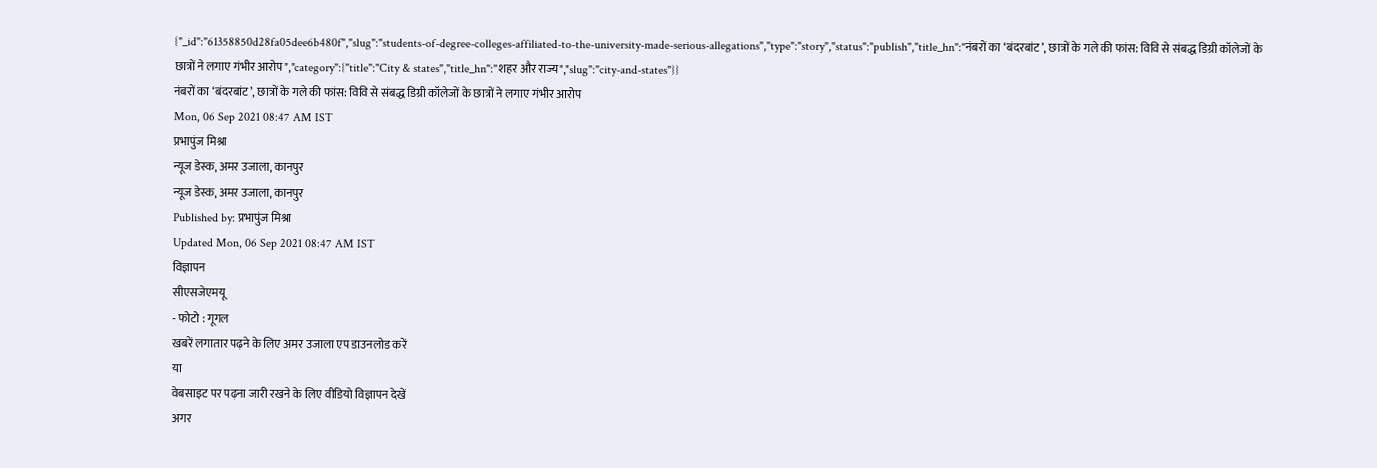{"_id":"61358850d28fa05dee6b480f","slug":"students-of-degree-colleges-affiliated-to-the-university-made-serious-allegations","type":"story","status":"publish","title_hn":"नंबरों का ‘बंदरबांट’, छात्रों के गले की फांस: विवि से संबद्ध डिग्री कॉलेजों के छात्रों ने लगाए गंभीर आरोप","category":{"title":"City & states","title_hn":"शहर और राज्य","slug":"city-and-states"}}
नंबरों का ‘बंदरबांट’, छात्रों के गले की फांस: विवि से संबद्ध डिग्री कॉलेजों के छात्रों ने लगाए गंभीर आरोप
Mon, 06 Sep 2021 08:47 AM IST
प्रभापुंज मिश्रा
न्यूज डेस्क, अमर उजाला, कानपुर
न्यूज डेस्क, अमर उजाला, कानपुर
Published by: प्रभापुंज मिश्रा
Updated Mon, 06 Sep 2021 08:47 AM IST
विज्ञापन
सीएसजेएमयू
- फोटो : गूगल
खबरें लगातार पढ़ने के लिए अमर उजाला एप डाउनलोड करें
या
वेबसाइट पर पढ़ना जारी रखने के लिए वीडियो विज्ञापन देखें
अगर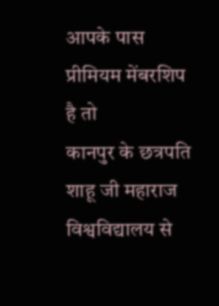आपके पास प्रीमियम मेंबरशिप है तो
कानपुर के छत्रपति शाहू जी महाराज विश्वविद्यालय से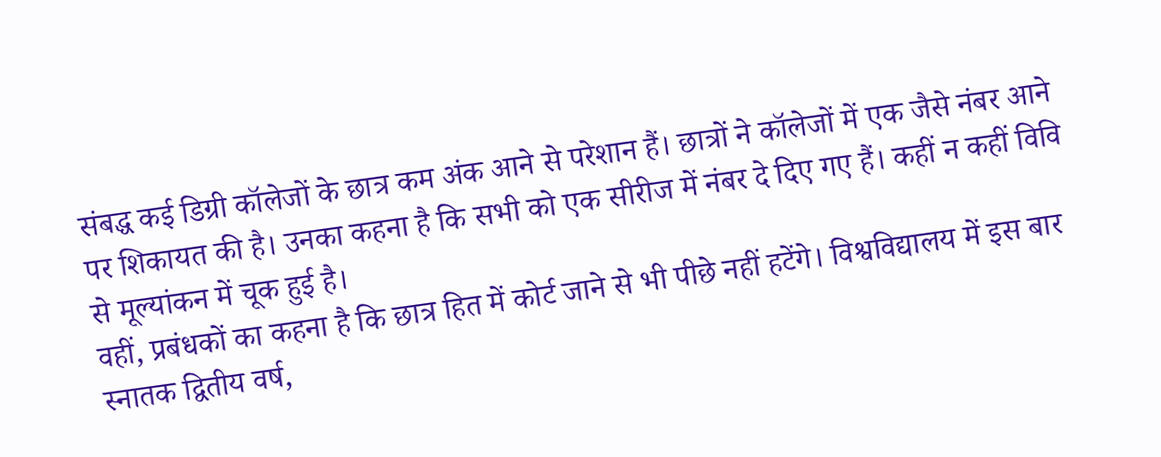संबद्ध कई डिग्री कॉलेजों के छात्र कम अंक आने से परेशान हैं। छात्रों ने कॉलेजों में एक जैसे नंबर आने पर शिकायत की है। उनका कहना है कि सभी को एक सीरीज में नंबर दे दिए गए हैं। कहीं न कहीं विवि से मूल्यांकन में चूक हुई है।
वहीं, प्रबंधकों का कहना है कि छात्र हित में कोर्ट जाने से भी पीछे नहीं हटेंगे। विश्वविद्यालय में इस बार स्नातक द्वितीय वर्ष,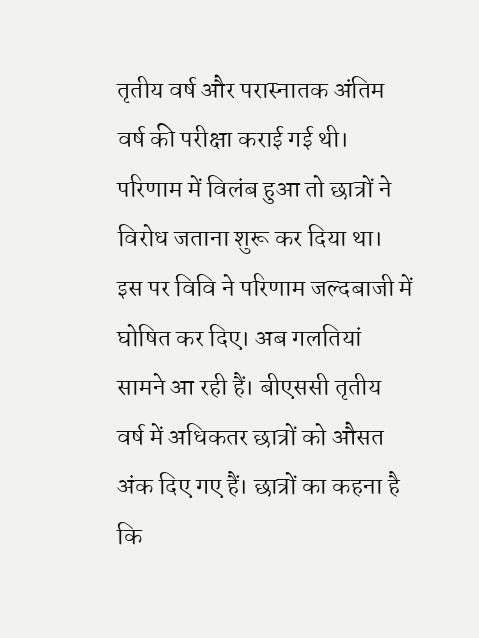तृतीय वर्ष और परास्नातक अंतिम वर्ष की परीक्षा कराई गई थी। परिणाम में विलंब हुआ तो छात्रों ने विरोध जताना शुरू कर दिया था।
इस पर विवि ने परिणाम जल्दबाजी में घोषित कर दिए। अब गलतियां सामने आ रही हैं। बीएससी तृतीय वर्ष में अधिकतर छात्रों को औसत अंक दिए गए हैं। छात्रों का कहना है कि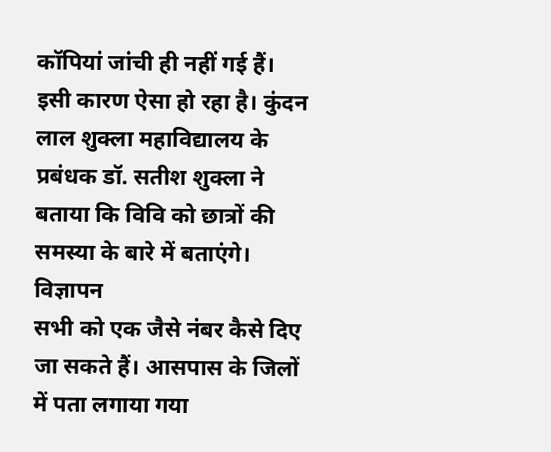कॉपियां जांची ही नहीं गई हैं। इसी कारण ऐसा हो रहा है। कुंदन लाल शुक्ला महाविद्यालय के प्रबंधक डॉ. सतीश शुक्ला ने बताया कि विवि को छात्रों की समस्या के बारे में बताएंगे।
विज्ञापन
सभी को एक जैसे नंबर कैसे दिए जा सकते हैं। आसपास के जिलों में पता लगाया गया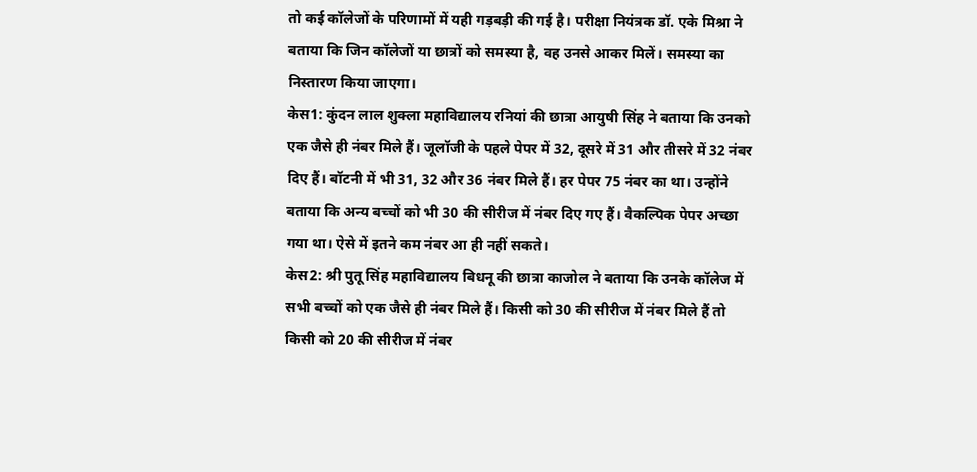तो कई कॉलेजों के परिणामों में यही गड़बड़ी की गई है। परीक्षा नियंत्रक डॉ. एके मिश्रा ने बताया कि जिन कॉलेजों या छात्रों को समस्या है, वह उनसे आकर मिलें। समस्या का निस्तारण किया जाएगा।
केस1: कुंदन लाल शुक्ला महाविद्यालय रनियां की छात्रा आयुषी सिंह ने बताया कि उनको एक जैसे ही नंबर मिले हैं। जूलॉजी के पहले पेपर में 32, दूसरे में 31 और तीसरे में 32 नंबर दिए हैं। बॉटनी में भी 31, 32 और 36 नंबर मिले हैं। हर पेपर 75 नंबर का था। उन्होंने बताया कि अन्य बच्चों को भी 30 की सीरीज में नंबर दिए गए हैं। वैकल्पिक पेपर अच्छा गया था। ऐसे में इतने कम नंबर आ ही नहीं सकते।
केस2: श्री पुतू सिंह महाविद्यालय बिधनू की छात्रा काजोल ने बताया कि उनके कॉलेज में सभी बच्चों को एक जैसे ही नंबर मिले हैं। किसी को 30 की सीरीज में नंबर मिले हैं तो किसी को 20 की सीरीज में नंबर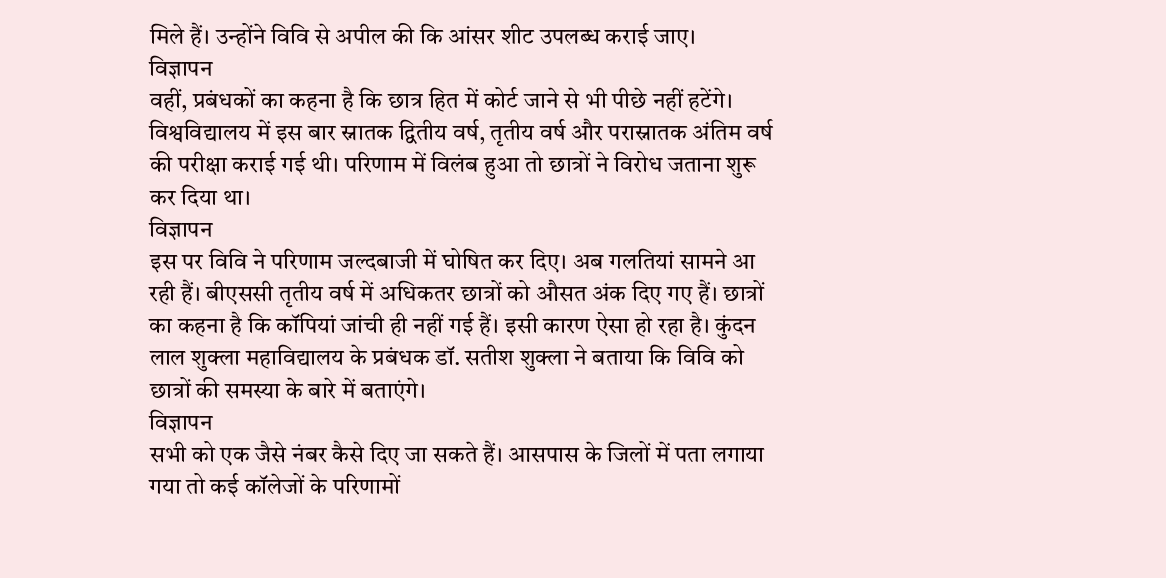मिले हैं। उन्होंने विवि से अपील की कि आंसर शीट उपलब्ध कराई जाए।
विज्ञापन
वहीं, प्रबंधकों का कहना है कि छात्र हित में कोर्ट जाने से भी पीछे नहीं हटेंगे। विश्वविद्यालय में इस बार स्नातक द्वितीय वर्ष, तृतीय वर्ष और परास्नातक अंतिम वर्ष की परीक्षा कराई गई थी। परिणाम में विलंब हुआ तो छात्रों ने विरोध जताना शुरू कर दिया था।
विज्ञापन
इस पर विवि ने परिणाम जल्दबाजी में घोषित कर दिए। अब गलतियां सामने आ रही हैं। बीएससी तृतीय वर्ष में अधिकतर छात्रों को औसत अंक दिए गए हैं। छात्रों का कहना है कि कॉपियां जांची ही नहीं गई हैं। इसी कारण ऐसा हो रहा है। कुंदन लाल शुक्ला महाविद्यालय के प्रबंधक डॉ. सतीश शुक्ला ने बताया कि विवि को छात्रों की समस्या के बारे में बताएंगे।
विज्ञापन
सभी को एक जैसे नंबर कैसे दिए जा सकते हैं। आसपास के जिलों में पता लगाया गया तो कई कॉलेजों के परिणामों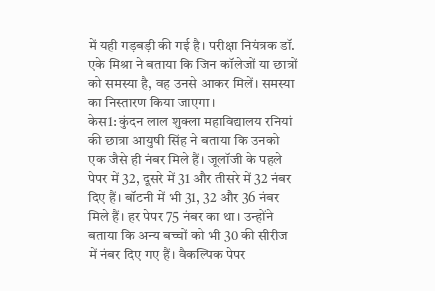में यही गड़बड़ी की गई है। परीक्षा नियंत्रक डॉ. एके मिश्रा ने बताया कि जिन कॉलेजों या छात्रों को समस्या है, वह उनसे आकर मिलें। समस्या का निस्तारण किया जाएगा।
केस1: कुंदन लाल शुक्ला महाविद्यालय रनियां की छात्रा आयुषी सिंह ने बताया कि उनको एक जैसे ही नंबर मिले हैं। जूलॉजी के पहले पेपर में 32, दूसरे में 31 और तीसरे में 32 नंबर दिए हैं। बॉटनी में भी 31, 32 और 36 नंबर मिले हैं। हर पेपर 75 नंबर का था। उन्होंने बताया कि अन्य बच्चों को भी 30 की सीरीज में नंबर दिए गए हैं। वैकल्पिक पेपर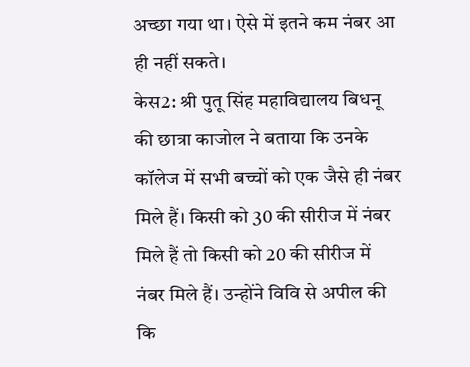अच्छा गया था। ऐसे में इतने कम नंबर आ ही नहीं सकते।
केस2: श्री पुतू सिंह महाविद्यालय बिधनू की छात्रा काजोल ने बताया कि उनके कॉलेज में सभी बच्चों को एक जैसे ही नंबर मिले हैं। किसी को 30 की सीरीज में नंबर मिले हैं तो किसी को 20 की सीरीज में नंबर मिले हैं। उन्होंने विवि से अपील की कि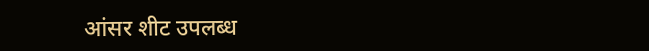आंसर शीट उपलब्ध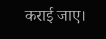कराई जाए।